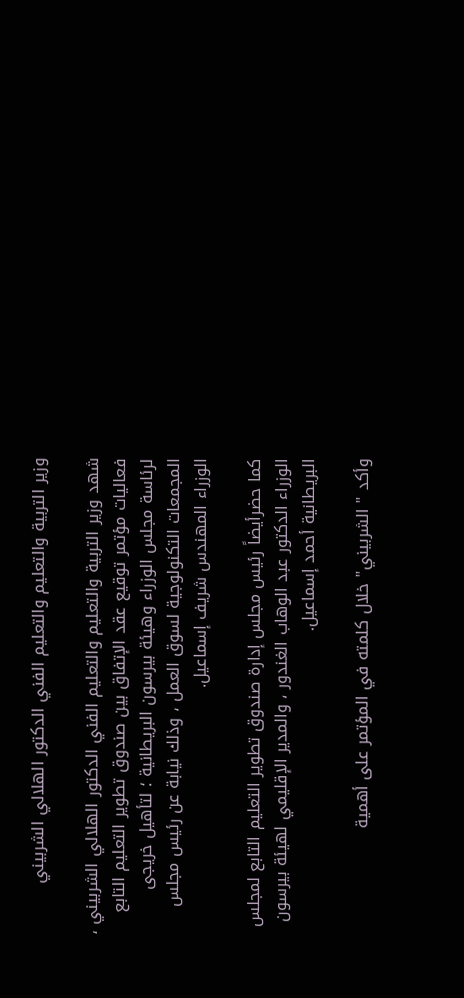وزير التربية والتعليم والتعليم الفني الدكتور الهلالي الشربيني

شهد وزير التربية والتعليم والتعليم الفني الدكتور الهلالي الشربيني ، فعاليات مؤتمر توقيع عقد الإتفاق بين صندوق تطوير التعليم التابع لرئاسة مجلس الوزراء وهيئة بيرسون البريطانية ؛ لتأهيل خريجى المجمعات التكنولوجية لسوق العمل ، وذلك نيابة عن رئيس مجلس الوزراء المهندس شريف إسماعيل.

كما حضرأيضاً رئيس مجلس إدارة صندوق تطوير التعليم التابع لمجلس الوزراء الدكتور عبد الوهاب الغندور ، والمدير الإقليمي لهيئة بيرسون البريطانية أحمد إسماعيل.

وأكد " الشربيني" خلال كلمته في المؤتمر على أهمية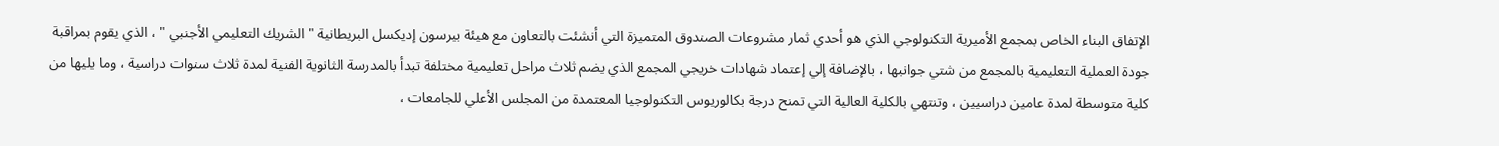الإتفاق البناء الخاص بمجمع الأميرية التكنولوجي الذي هو أحدي ثمار مشروعات الصندوق المتميزة التي أنشئت بالتعاون مع هيئة بيرسون إديكسل البريطانية " الشريك التعليمي الأجنبي " ، الذي يقوم بمراقبة جودة العملية التعليمية بالمجمع من شتي جوانبها ، بالإضافة إلي إعتماد شهادات خريجي المجمع الذي يضم ثلاث مراحل تعليمية مختلفة تبدأ بالمدرسة الثانوية الفنية لمدة ثلاث سنوات دراسية ، وما يليها من كلية متوسطة لمدة عامين دراسيين ، وتنتهي بالكلية العالية التي تمنح درجة بكالوريوس التكنولوجيا المعتمدة من المجلس الأعلي للجامعات ،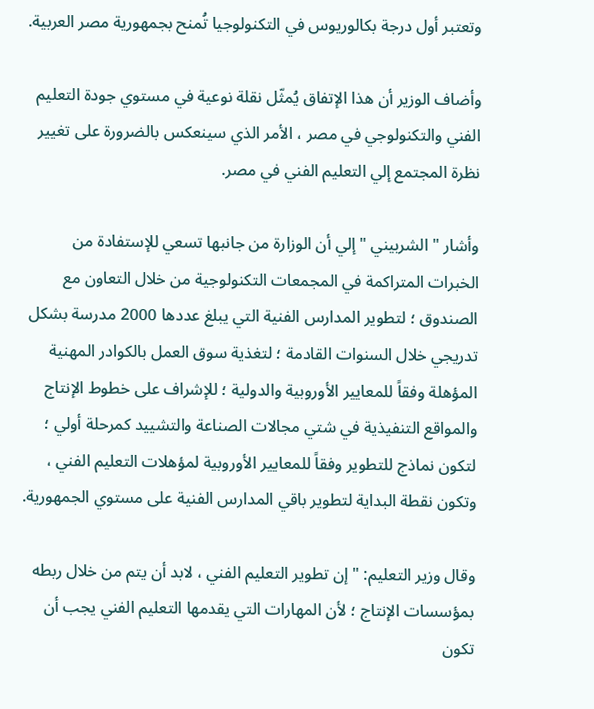وتعتبر أول درجة بكالوريوس في التكنولوجيا تُمنح بجمهورية مصر العربية.

وأضاف الوزير أن هذا الإتفاق يُمثّل نقلة نوعية في مستوي جودة التعليم الفني والتكنولوجي في مصر ، الأمر الذي سينعكس بالضرورة على تغيير نظرة المجتمع إلي التعليم الفني في مصر.

وأشار " الشربيني " إلي أن الوزارة من جانبها تسعي للإستفادة من الخبرات المتراكمة في المجمعات التكنولوجية من خلال التعاون مع الصندوق ؛ لتطوير المدارس الفنية التي يبلغ عددها 2000 مدرسة بشكل تدريجي خلال السنوات القادمة ؛ لتغذية سوق العمل بالكوادر المهنية المؤهلة وفقاً للمعايير الأوروبية والدولية ؛ للإشراف على خطوط الإنتاج والمواقع التنفيذية في شتي مجالات الصناعة والتشييد كمرحلة أولي ؛ لتكون نماذج للتطوير وفقاً للمعايير الأوروبية لمؤهلات التعليم الفني ، وتكون نقطة البداية لتطوير باقي المدارس الفنية على مستوي الجمهورية.

وقال وزير التعليم: " إن تطوير التعليم الفني ، لابد أن يتم من خلال ربطه بمؤسسات الإنتاج ؛ لأن المهارات التي يقدمها التعليم الفني يجب أن تكون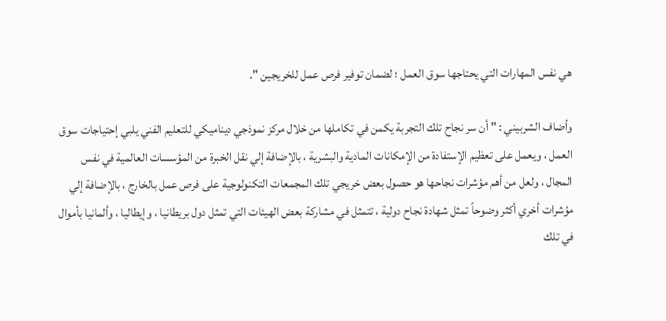هي نفس المهارات التي يحتاجها سوق العمل ؛ لضمان توفير فرص عمل للخريجين ".

وأضاف الشربيني : " أن سر نجاح تلك التجربة يكمن في تكاملها من خلال مركز نموذجي ديناميكي للتعليم الفني يلبي إحتياجات سوق العمل ، ويعمل على تعظيم الإستفادة من الإمكانات المادية والبشرية ، بالإضافة إلي نقل الخبرة من المؤسسات العالمية في نفس المجال ، ولعل من أهم مؤشرات نجاحها هو حصول بعض خريجي تلك المجمعات التكنولوجية على فرص عمل بالخارج ، بالإضافة إلي مؤشرات أخري أكثر وضوحاً تمثل شهادة نجاح دولية ، تتمثل في مشاركة بعض الهيئات التي تمثل دول بريطانيا ، وإيطاليا ، وألمانيا بأموال في تلك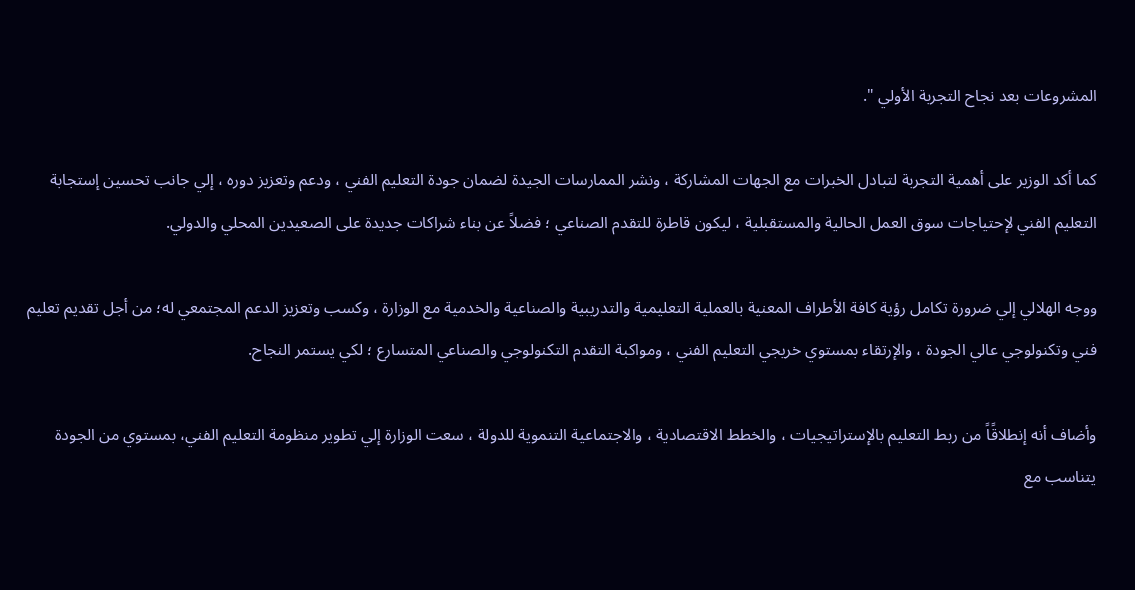المشروعات بعد نجاح التجربة الأولي ".

كما أكد الوزير على أهمية التجربة لتبادل الخبرات مع الجهات المشاركة ، ونشر الممارسات الجيدة لضمان جودة التعليم الفني ، ودعم وتعزيز دوره ، إلي جانب تحسين إستجابة التعليم الفني لإحتياجات سوق العمل الحالية والمستقبلية ، ليكون قاطرة للتقدم الصناعي ؛ فضلاً عن بناء شراكات جديدة على الصعيدين المحلي والدولي.

ووجه الهلالي إلي ضرورة تكامل رؤية كافة الأطراف المعنية بالعملية التعليمية والتدريبية والصناعية والخدمية مع الوزارة ، وكسب وتعزيز الدعم المجتمعي له؛ من أجل تقديم تعليم فني وتكنولوجي عالي الجودة ، والإرتقاء بمستوي خريجي التعليم الفني ، ومواكبة التقدم التكنولوجي والصناعي المتسارع ؛ لكي يستمر النجاح.

وأضاف أنه إنطلاقًاً من ربط التعليم بالإستراتيجيات ، والخطط الاقتصادية ، والاجتماعية التنموية للدولة ، سعت الوزارة إلي تطوير منظومة التعليم الفني، بمستوي من الجودة يتناسب مع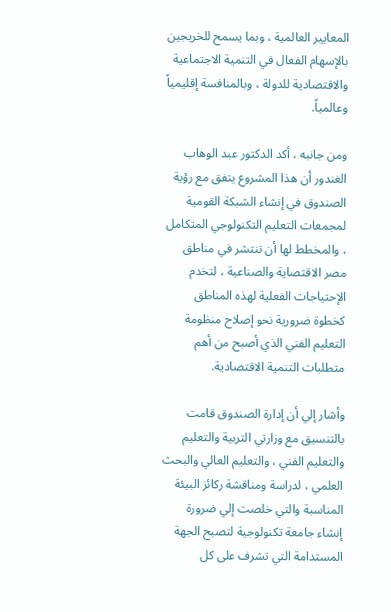المعايير العالمية ، وبما يسمح للخريجين بالإسهام الفعال في التنمية الاجتماعية والاقتصادية للدولة ، وبالمنافسة إقليمياً وعالمياً.

ومن جانبه ، أكد الدكتور عبد الوهاب الغندور أن هذا المشروع يتفق مع رؤية الصندوق في إنشاء الشبكة القومية لمجمعات التعليم التكنولوجي المتكامل ، والمخطط لها أن تنتشر في مناطق مصر الاقتصاية والصناعية ، لتخدم الإحتياجات الفعلية لهذه المناطق كخطوة ضرورية نحو إصلاح منظومة التعليم الفني الذي أصبح من أهم متطلبات التنمية الاقتصادية.

وأشار إلي أن إدارة الصندوق قامت بالتنسيق مع وزارتي التربية والتعليم والتعليم الفني ، والتعليم العالي والبحث العلمي ، لدراسة ومناقشة ركائز البيئة المناسبة والتي خلصت إلي ضرورة إنشاء جامعة تكنولوجية لتصبح الجهة المستدامة التي تشرف على كل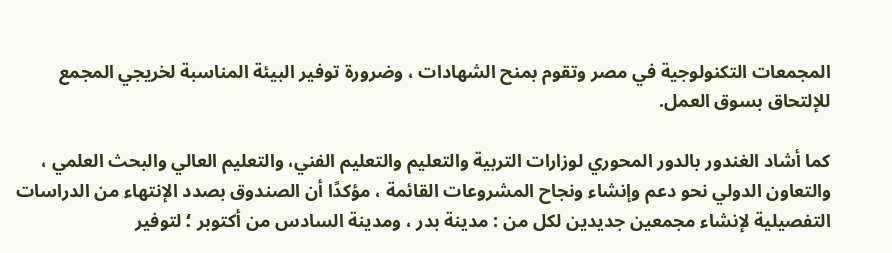المجمعات التكنولوجية في مصر وتقوم بمنح الشهادات ، وضرورة توفير البيئة المناسبة لخريجي المجمع للإلتحاق بسوق العمل.

كما أشاد الغندور بالدور المحوري لوزارات التربية والتعليم والتعليم الفني، والتعليم العالي والبحث العلمي ، والتعاون الدولي نحو دعم وإنشاء ونجاح المشروعات القائمة ، مؤكدًا أن الصندوق بصدد الإنتهاء من الدراسات التفصيلية لإنشاء مجمعين جديدين لكل من : مدينة بدر ، ومدينة السادس من أكتوبر ؛ لتوفير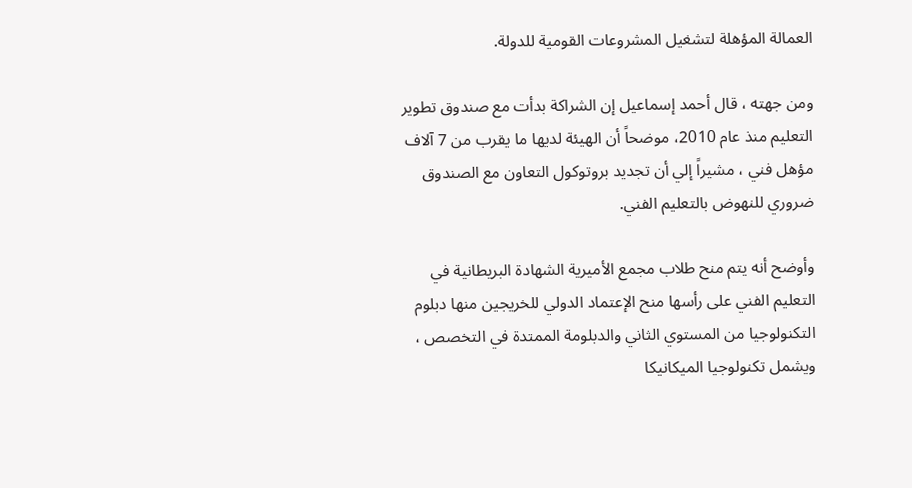العمالة المؤهلة لتشغيل المشروعات القومية للدولة.

ومن جهته ، قال أحمد إسماعيل إن الشراكة بدأت مع صندوق تطوير التعليم منذ عام 2010، موضحاً أن الهيئة لديها ما يقرب من 7 آلاف مؤهل فني ، مشيراً إلي أن تجديد بروتوكول التعاون مع الصندوق ضروري للنهوض بالتعليم الفني.

وأوضح أنه يتم منح طلاب مجمع الأميرية الشهادة البريطانية في التعليم الفني على رأسها منح الإعتماد الدولي للخريجين منها دبلوم التكنولوجيا من المستوي الثاني والدبلومة الممتدة في التخصص ، ويشمل تكنولوجيا الميكانيكا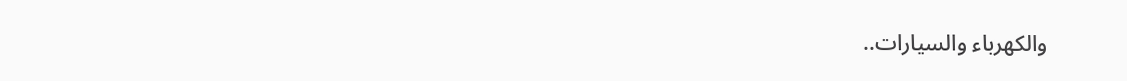والكهرباء والسيارات..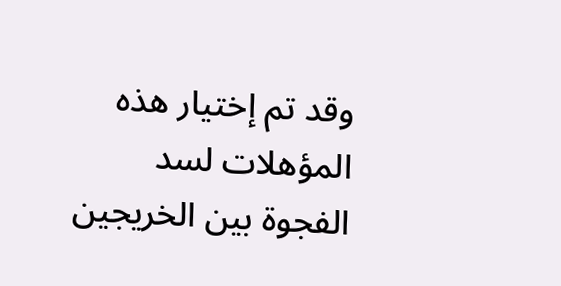وقد تم إختيار هذه المؤهلات لسد الفجوة بين الخريجين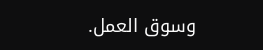وسوق العمل.